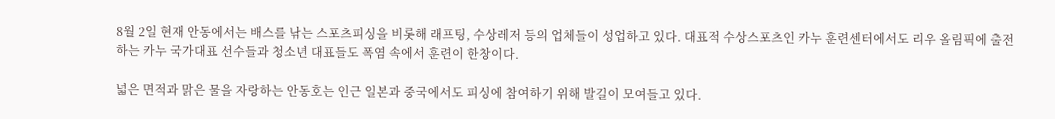8월 2일 현재 안동에서는 배스를 낚는 스포츠피싱을 비롯해 래프팅, 수상레저 등의 업체들이 성업하고 있다. 대표적 수상스포츠인 카누 훈련센터에서도 리우 올림픽에 출전하는 카누 국가대표 선수들과 청소년 대표들도 폭염 속에서 훈련이 한창이다.

넓은 면적과 맑은 물을 자랑하는 안동호는 인근 일본과 중국에서도 피싱에 참여하기 위해 발길이 모여들고 있다.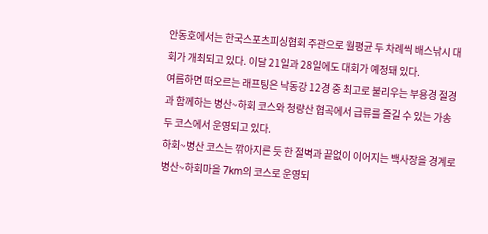안동호에서는 한국스포츠피싱협회 주관으로 월평균 두 차례씩 배스낚시 대회가 개최되고 있다. 이달 21일과 28일에도 대회가 예정돼 있다.
여름하면 떠오르는 래프팅은 낙동강 12경 중 최고로 불리우는 부용경 절경과 함께하는 병산~하회 코스와 청량산 협곡에서 급류를 즐길 수 있는 가송 두 코스에서 운영되고 있다.
하회~병산 코스는 깎아지른 듯 한 절벽과 끝없이 이어지는 백사장을 경계로 병산~하회마을 7km의 코스로 운영되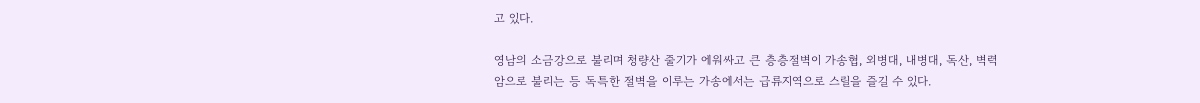고 있다.

영남의 소금강으로 불리며 청량산 줄기가 에워싸고 큰 층층절벽이 가송협, 외병대, 내병대, 독산, 벽력암으로 불리는 등 독특한 절벽을 이루는 가송에서는 급류지역으로 스릴을 즐길 수 있다.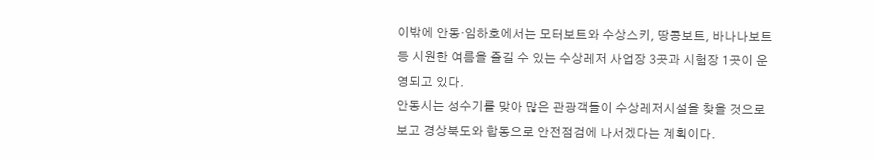이밖에 안동·임하호에서는 모터보트와 수상스키, 땅콩보트, 바나나보트 등 시원한 여름을 즐길 수 있는 수상레저 사업장 3곳과 시험장 1곳이 운영되고 있다.
안동시는 성수기를 맞아 많은 관광객들이 수상레저시설을 찾을 것으로 보고 경상북도와 합동으로 안전점검에 나서겠다는 계획이다.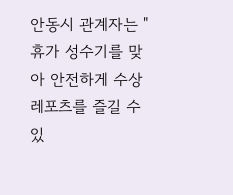안동시 관계자는 "휴가 성수기를 맞아 안전하게 수상레포츠를 즐길 수 있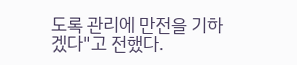도록 관리에 만전을 기하겠다"고 전했다.